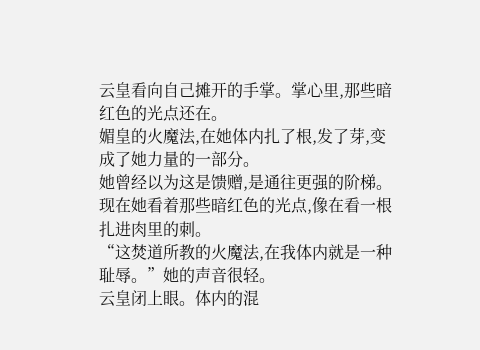云皇看向自己摊开的手掌。掌心里,那些暗红色的光点还在。
媚皇的火魔法,在她体内扎了根,发了芽,变成了她力量的一部分。
她曾经以为这是馈赠,是通往更强的阶梯。现在她看着那些暗红色的光点,像在看一根扎进肉里的刺。
“这焚道所教的火魔法,在我体内就是一种耻辱。”她的声音很轻。
云皇闭上眼。体内的混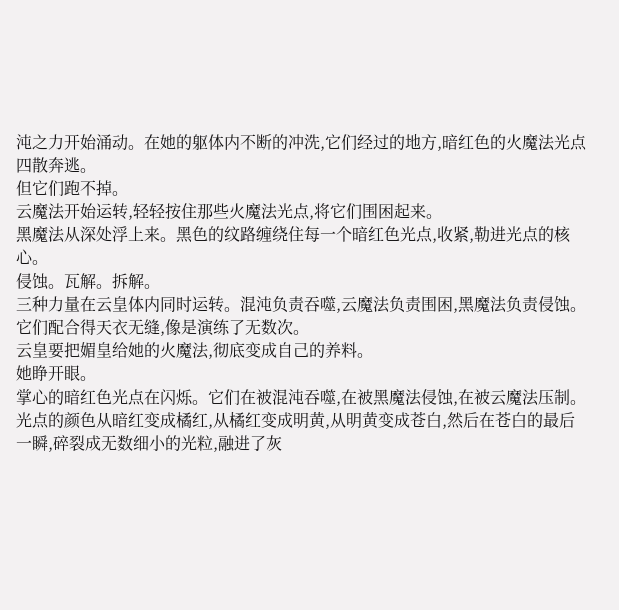沌之力开始涌动。在她的躯体内不断的冲洗,它们经过的地方,暗红色的火魔法光点四散奔逃。
但它们跑不掉。
云魔法开始运转,轻轻按住那些火魔法光点,将它们围困起来。
黑魔法从深处浮上来。黑色的纹路缠绕住每一个暗红色光点,收紧,勒进光点的核心。
侵蚀。瓦解。拆解。
三种力量在云皇体内同时运转。混沌负责吞噬,云魔法负责围困,黑魔法负责侵蚀。它们配合得天衣无缝,像是演练了无数次。
云皇要把媚皇给她的火魔法,彻底变成自己的养料。
她睁开眼。
掌心的暗红色光点在闪烁。它们在被混沌吞噬,在被黑魔法侵蚀,在被云魔法压制。
光点的颜色从暗红变成橘红,从橘红变成明黄,从明黄变成苍白,然后在苍白的最后一瞬,碎裂成无数细小的光粒,融进了灰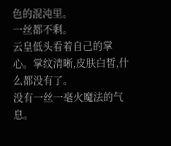色的混沌里。
一丝都不剩。
云皇低头看着自己的掌心。掌纹清晰,皮肤白皙,什么都没有了。
没有一丝一毫火魔法的气息。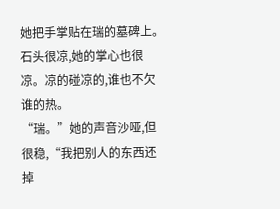她把手掌贴在瑞的墓碑上。石头很凉,她的掌心也很凉。凉的碰凉的,谁也不欠谁的热。
“瑞。”她的声音沙哑,但很稳,“我把别人的东西还掉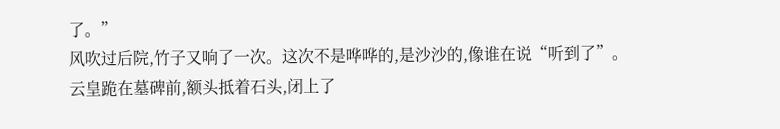了。”
风吹过后院,竹子又响了一次。这次不是哗哗的,是沙沙的,像谁在说“听到了”。
云皇跪在墓碑前,额头抵着石头,闭上了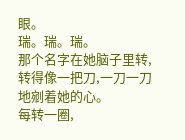眼。
瑞。瑞。瑞。
那个名字在她脑子里转,转得像一把刀,一刀一刀地剜着她的心。
每转一圈,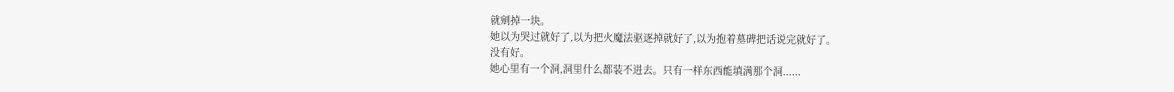就剜掉一块。
她以为哭过就好了,以为把火魔法驱逐掉就好了,以为抱着墓碑把话说完就好了。
没有好。
她心里有一个洞,洞里什么都装不进去。只有一样东西能填满那个洞......